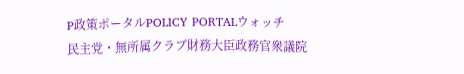P政策ポータルPOLICY PORTALウォッチ
民主党・無所属クラブ財務大臣政務官衆議院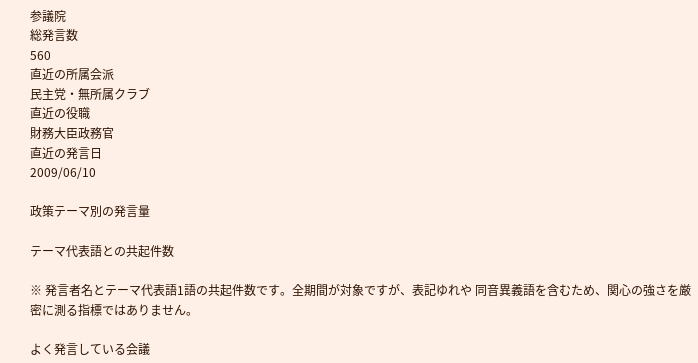参議院
総発言数
560
直近の所属会派
民主党・無所属クラブ
直近の役職
財務大臣政務官
直近の発言日
2009/06/10

政策テーマ別の発言量

テーマ代表語との共起件数

※ 発言者名とテーマ代表語1語の共起件数です。全期間が対象ですが、表記ゆれや 同音異義語を含むため、関心の強さを厳密に測る指標ではありません。

よく発言している会議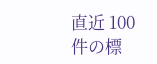直近 100 件の標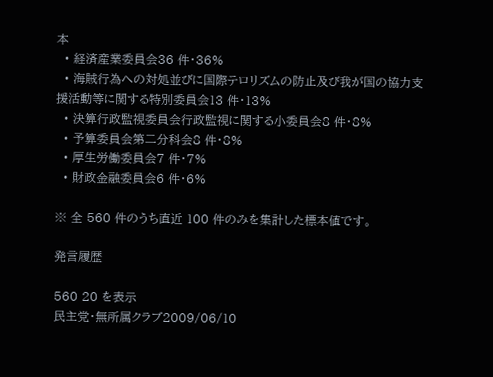本
  • 経済産業委員会36 件・36%
  • 海賊行為への対処並びに国際テロリズムの防止及び我が国の協力支援活動等に関する特別委員会13 件・13%
  • 決算行政監視委員会行政監視に関する小委員会8 件・8%
  • 予算委員会第二分科会8 件・8%
  • 厚生労働委員会7 件・7%
  • 財政金融委員会6 件・6%

※ 全 560 件のうち直近 100 件のみを集計した標本値です。

発言履歴

560 20 を表示
民主党・無所属クラブ2009/06/10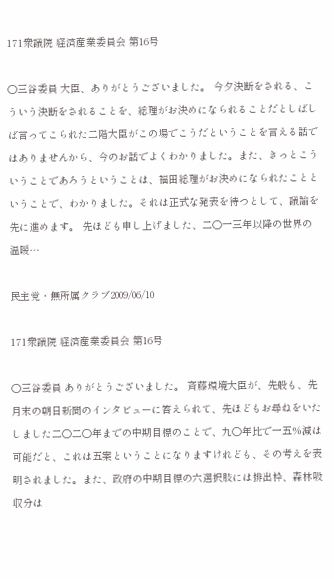171衆議院 経済産業委員会 第16号

○三谷委員 大臣、ありがとうございました。 今夕決断をされる、こういう決断をされることを、総理がお決めになられることだとしばしば言ってこられた二階大臣がこの場でこうだということを言える話ではありませんから、今のお話でよくわかりました。また、きっとこういうことであろうということは、福田総理がお決めになられたことということで、わかりました。それは正式な発表を待つとして、議論を先に進めます。 先ほども申し上げました、二〇一三年以降の世界の温暖…

民主党・無所属クラブ2009/06/10

171衆議院 経済産業委員会 第16号

○三谷委員 ありがとうございました。 斉藤環境大臣が、先般も、先月末の朝日新聞のインタビューに答えられて、先ほどもお尋ねをいたしました二〇二〇年までの中期目標のことで、九〇年比で一五%減は可能だと、これは五案ということになりますけれども、その考えを表明されました。また、政府の中期目標の六選択肢には排出枠、森林吸収分は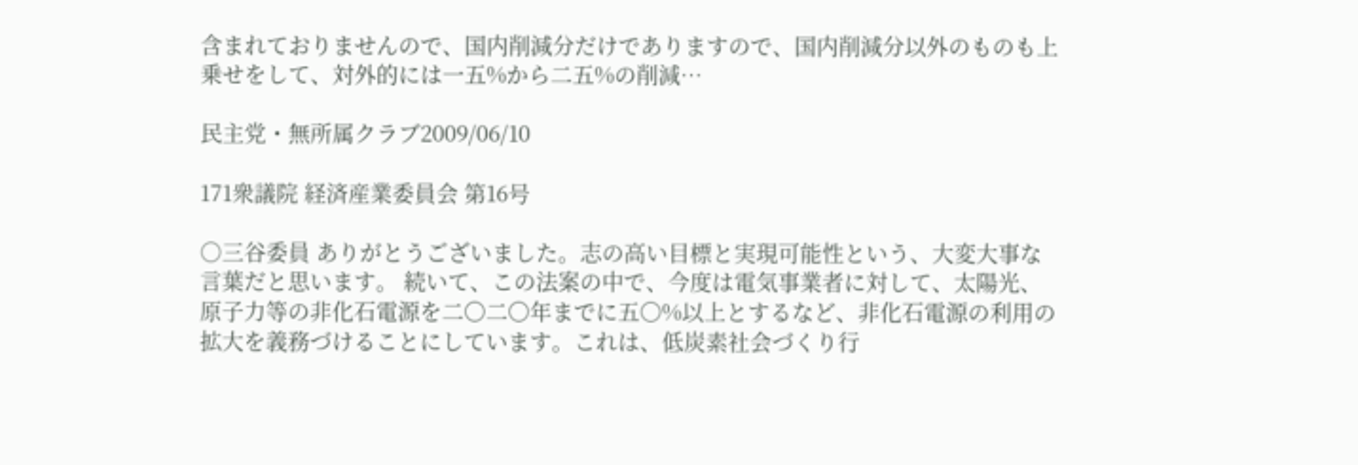含まれておりませんので、国内削減分だけでありますので、国内削減分以外のものも上乗せをして、対外的には一五%から二五%の削減…

民主党・無所属クラブ2009/06/10

171衆議院 経済産業委員会 第16号

○三谷委員 ありがとうございました。志の高い目標と実現可能性という、大変大事な言葉だと思います。 続いて、この法案の中で、今度は電気事業者に対して、太陽光、原子力等の非化石電源を二〇二〇年までに五〇%以上とするなど、非化石電源の利用の拡大を義務づけることにしています。これは、低炭素社会づくり行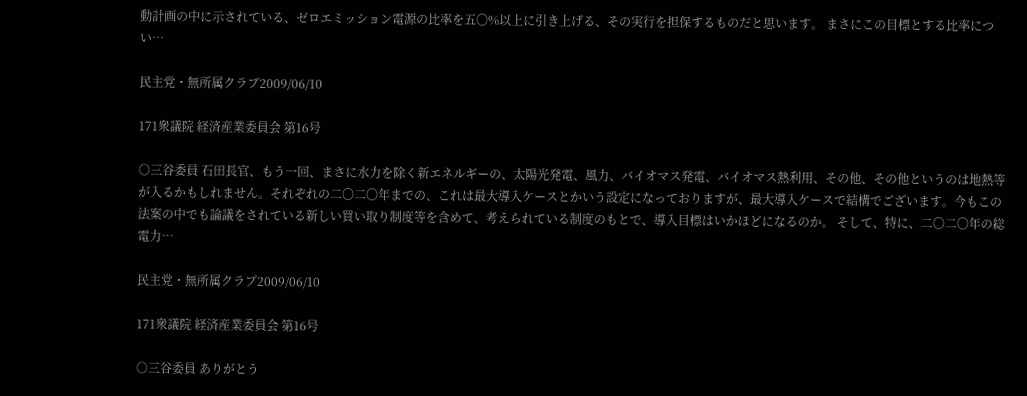動計画の中に示されている、ゼロエミッション電源の比率を五〇%以上に引き上げる、その実行を担保するものだと思います。 まさにこの目標とする比率につい…

民主党・無所属クラブ2009/06/10

171衆議院 経済産業委員会 第16号

○三谷委員 石田長官、もう一回、まさに水力を除く新エネルギーの、太陽光発電、風力、バイオマス発電、バイオマス熱利用、その他、その他というのは地熱等が入るかもしれません。それぞれの二〇二〇年までの、これは最大導入ケースとかいう設定になっておりますが、最大導入ケースで結構でございます。今もこの法案の中でも論議をされている新しい買い取り制度等を含めて、考えられている制度のもとで、導入目標はいかほどになるのか。 そして、特に、二〇二〇年の総電力…

民主党・無所属クラブ2009/06/10

171衆議院 経済産業委員会 第16号

○三谷委員 ありがとう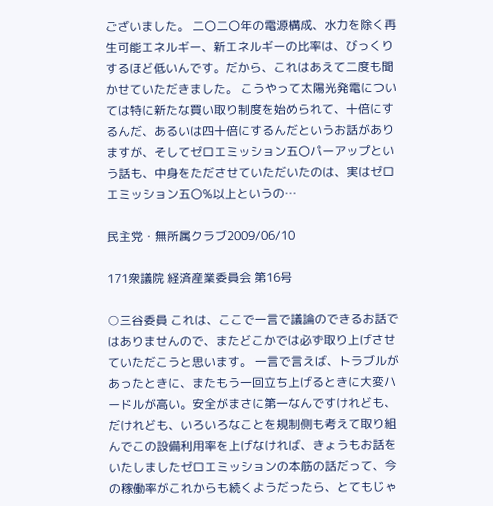ございました。 二〇二〇年の電源構成、水力を除く再生可能エネルギー、新エネルギーの比率は、びっくりするほど低いんです。だから、これはあえて二度も聞かせていただきました。 こうやって太陽光発電については特に新たな買い取り制度を始められて、十倍にするんだ、あるいは四十倍にするんだというお話がありますが、そしてゼロエミッション五〇パーアップという話も、中身をたださせていただいたのは、実はゼロエミッション五〇%以上というの…

民主党・無所属クラブ2009/06/10

171衆議院 経済産業委員会 第16号

○三谷委員 これは、ここで一言で議論のできるお話ではありませんので、またどこかでは必ず取り上げさせていただこうと思います。 一言で言えば、トラブルがあったときに、またもう一回立ち上げるときに大変ハードルが高い。安全がまさに第一なんですけれども、だけれども、いろいろなことを規制側も考えて取り組んでこの設備利用率を上げなければ、きょうもお話をいたしましたゼロエミッションの本筋の話だって、今の稼働率がこれからも続くようだったら、とてもじゃ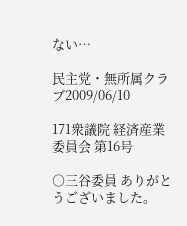ない…

民主党・無所属クラブ2009/06/10

171衆議院 経済産業委員会 第16号

○三谷委員 ありがとうございました。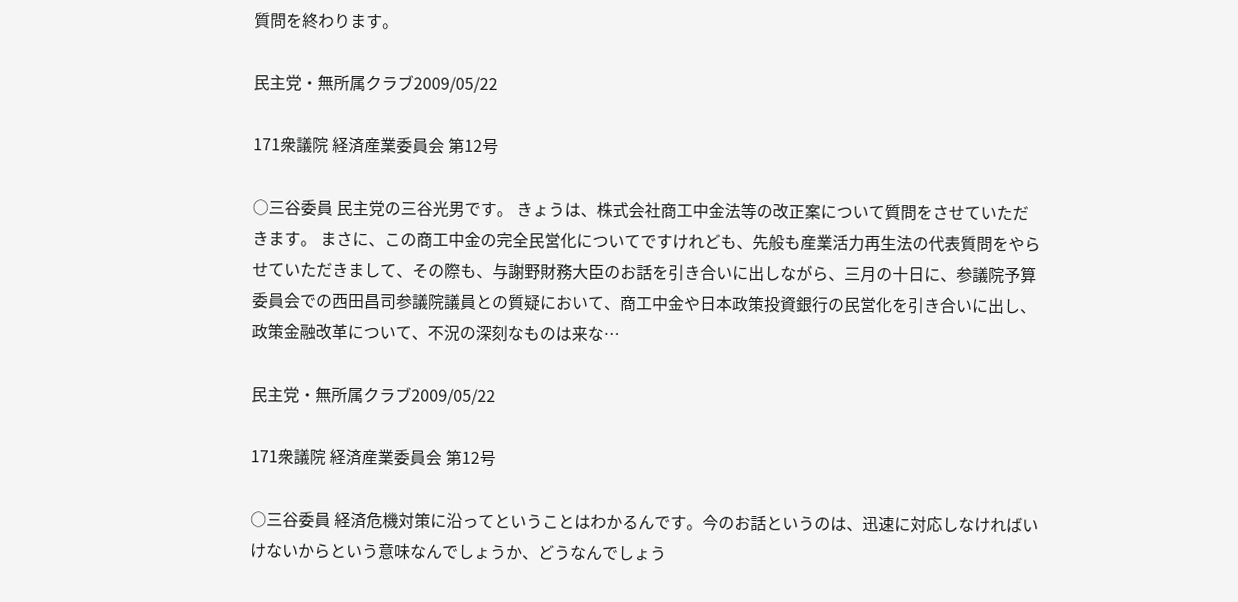質問を終わります。

民主党・無所属クラブ2009/05/22

171衆議院 経済産業委員会 第12号

○三谷委員 民主党の三谷光男です。 きょうは、株式会社商工中金法等の改正案について質問をさせていただきます。 まさに、この商工中金の完全民営化についてですけれども、先般も産業活力再生法の代表質問をやらせていただきまして、その際も、与謝野財務大臣のお話を引き合いに出しながら、三月の十日に、参議院予算委員会での西田昌司参議院議員との質疑において、商工中金や日本政策投資銀行の民営化を引き合いに出し、政策金融改革について、不況の深刻なものは来な…

民主党・無所属クラブ2009/05/22

171衆議院 経済産業委員会 第12号

○三谷委員 経済危機対策に沿ってということはわかるんです。今のお話というのは、迅速に対応しなければいけないからという意味なんでしょうか、どうなんでしょう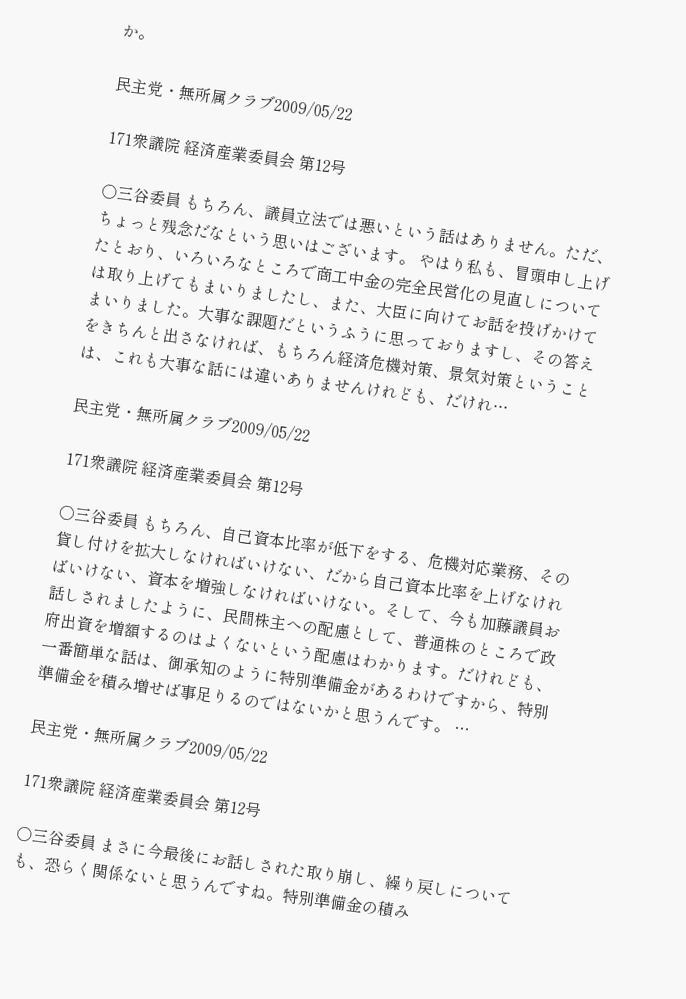か。

民主党・無所属クラブ2009/05/22

171衆議院 経済産業委員会 第12号

○三谷委員 もちろん、議員立法では悪いという話はありません。ただ、ちょっと残念だなという思いはございます。 やはり私も、冒頭申し上げたとおり、いろいろなところで商工中金の完全民営化の見直しについては取り上げてもまいりましたし、また、大臣に向けてお話を投げかけてまいりました。大事な課題だというふうに思っておりますし、その答えをきちんと出さなければ、もちろん経済危機対策、景気対策ということは、これも大事な話には違いありませんけれども、だけれ…

民主党・無所属クラブ2009/05/22

171衆議院 経済産業委員会 第12号

○三谷委員 もちろん、自己資本比率が低下をする、危機対応業務、その貸し付けを拡大しなければいけない、だから自己資本比率を上げなければいけない、資本を増強しなければいけない。そして、今も加藤議員お話しされましたように、民間株主への配慮として、普通株のところで政府出資を増額するのはよくないという配慮はわかります。だけれども、一番簡単な話は、御承知のように特別準備金があるわけですから、特別準備金を積み増せば事足りるのではないかと思うんです。 …

民主党・無所属クラブ2009/05/22

171衆議院 経済産業委員会 第12号

○三谷委員 まさに今最後にお話しされた取り崩し、繰り戻しについても、恐らく関係ないと思うんですね。特別準備金の積み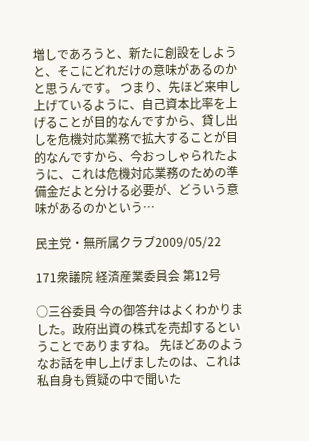増しであろうと、新たに創設をしようと、そこにどれだけの意味があるのかと思うんです。 つまり、先ほど来申し上げているように、自己資本比率を上げることが目的なんですから、貸し出しを危機対応業務で拡大することが目的なんですから、今おっしゃられたように、これは危機対応業務のための準備金だよと分ける必要が、どういう意味があるのかという…

民主党・無所属クラブ2009/05/22

171衆議院 経済産業委員会 第12号

○三谷委員 今の御答弁はよくわかりました。政府出資の株式を売却するということでありますね。 先ほどあのようなお話を申し上げましたのは、これは私自身も質疑の中で聞いた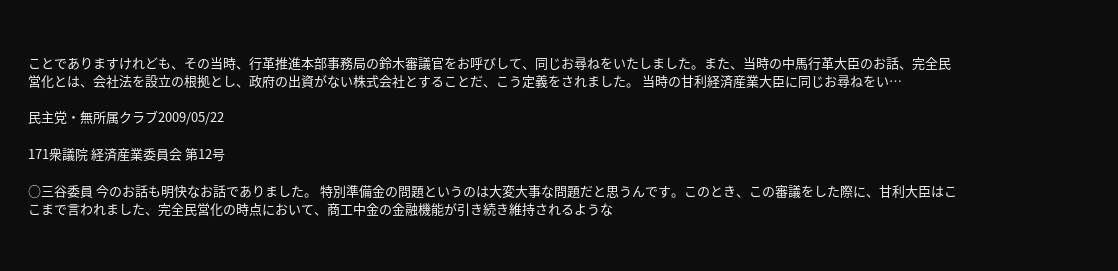ことでありますけれども、その当時、行革推進本部事務局の鈴木審議官をお呼びして、同じお尋ねをいたしました。また、当時の中馬行革大臣のお話、完全民営化とは、会社法を設立の根拠とし、政府の出資がない株式会社とすることだ、こう定義をされました。 当時の甘利経済産業大臣に同じお尋ねをい…

民主党・無所属クラブ2009/05/22

171衆議院 経済産業委員会 第12号

○三谷委員 今のお話も明快なお話でありました。 特別準備金の問題というのは大変大事な問題だと思うんです。このとき、この審議をした際に、甘利大臣はここまで言われました、完全民営化の時点において、商工中金の金融機能が引き続き維持されるような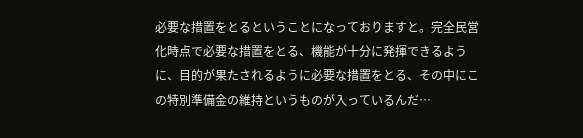必要な措置をとるということになっておりますと。完全民営化時点で必要な措置をとる、機能が十分に発揮できるように、目的が果たされるように必要な措置をとる、その中にこの特別準備金の維持というものが入っているんだ…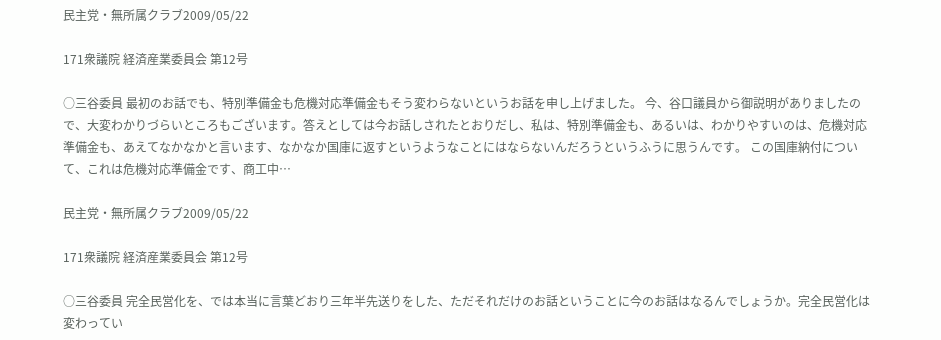民主党・無所属クラブ2009/05/22

171衆議院 経済産業委員会 第12号

○三谷委員 最初のお話でも、特別準備金も危機対応準備金もそう変わらないというお話を申し上げました。 今、谷口議員から御説明がありましたので、大変わかりづらいところもございます。答えとしては今お話しされたとおりだし、私は、特別準備金も、あるいは、わかりやすいのは、危機対応準備金も、あえてなかなかと言います、なかなか国庫に返すというようなことにはならないんだろうというふうに思うんです。 この国庫納付について、これは危機対応準備金です、商工中…

民主党・無所属クラブ2009/05/22

171衆議院 経済産業委員会 第12号

○三谷委員 完全民営化を、では本当に言葉どおり三年半先送りをした、ただそれだけのお話ということに今のお話はなるんでしょうか。完全民営化は変わってい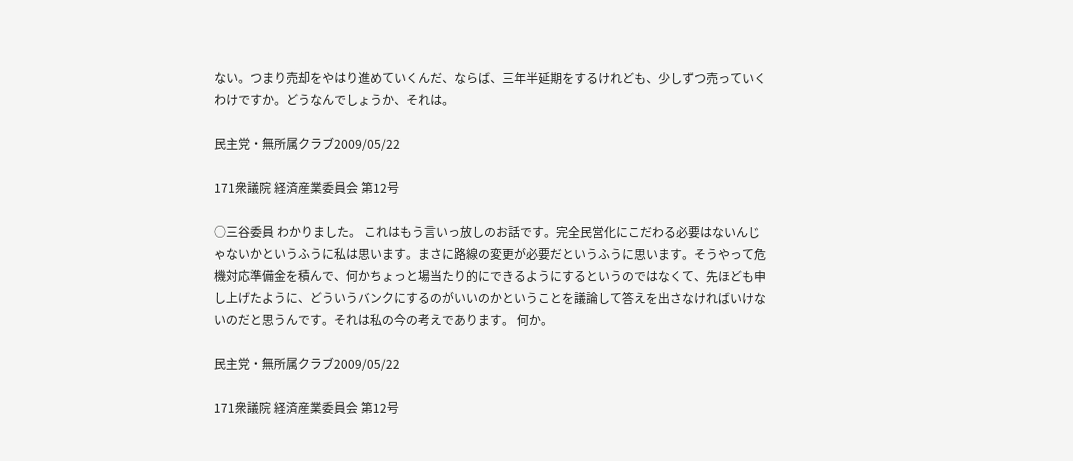ない。つまり売却をやはり進めていくんだ、ならば、三年半延期をするけれども、少しずつ売っていくわけですか。どうなんでしょうか、それは。

民主党・無所属クラブ2009/05/22

171衆議院 経済産業委員会 第12号

○三谷委員 わかりました。 これはもう言いっ放しのお話です。完全民営化にこだわる必要はないんじゃないかというふうに私は思います。まさに路線の変更が必要だというふうに思います。そうやって危機対応準備金を積んで、何かちょっと場当たり的にできるようにするというのではなくて、先ほども申し上げたように、どういうバンクにするのがいいのかということを議論して答えを出さなければいけないのだと思うんです。それは私の今の考えであります。 何か。

民主党・無所属クラブ2009/05/22

171衆議院 経済産業委員会 第12号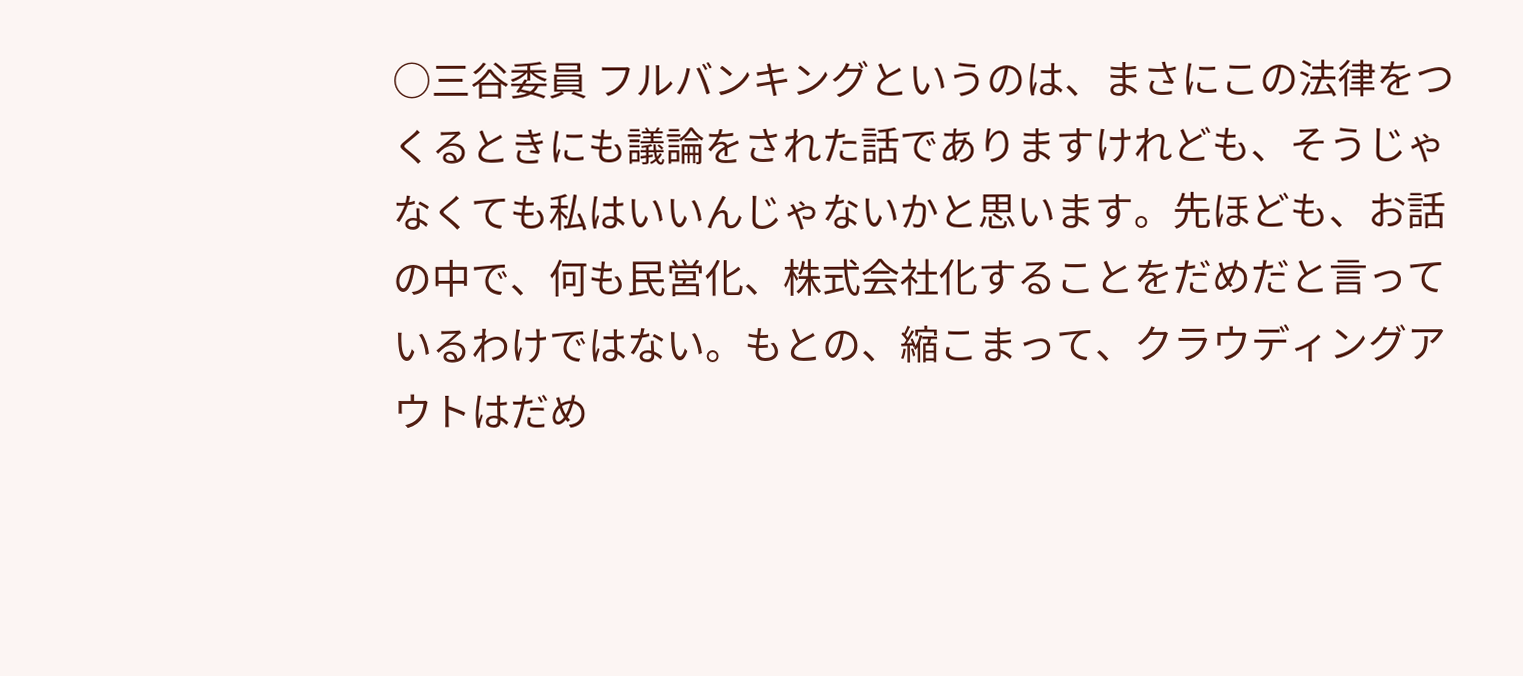○三谷委員 フルバンキングというのは、まさにこの法律をつくるときにも議論をされた話でありますけれども、そうじゃなくても私はいいんじゃないかと思います。先ほども、お話の中で、何も民営化、株式会社化することをだめだと言っているわけではない。もとの、縮こまって、クラウディングアウトはだめ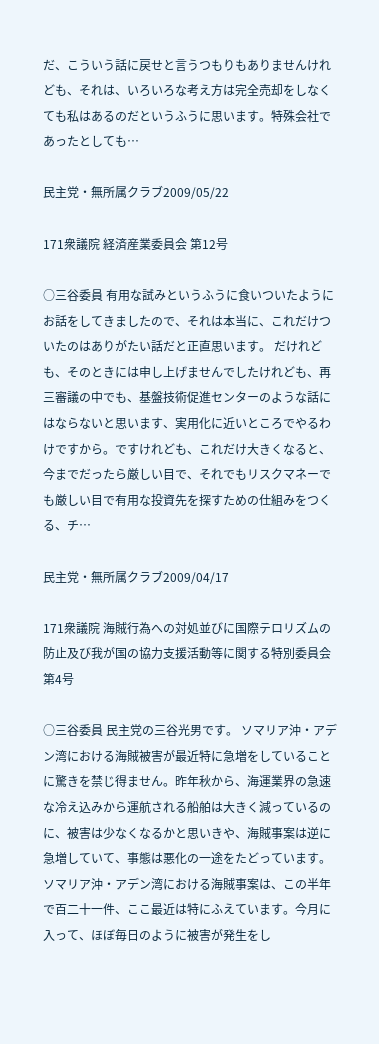だ、こういう話に戻せと言うつもりもありませんけれども、それは、いろいろな考え方は完全売却をしなくても私はあるのだというふうに思います。特殊会社であったとしても…

民主党・無所属クラブ2009/05/22

171衆議院 経済産業委員会 第12号

○三谷委員 有用な試みというふうに食いついたようにお話をしてきましたので、それは本当に、これだけついたのはありがたい話だと正直思います。 だけれども、そのときには申し上げませんでしたけれども、再三審議の中でも、基盤技術促進センターのような話にはならないと思います、実用化に近いところでやるわけですから。ですけれども、これだけ大きくなると、今までだったら厳しい目で、それでもリスクマネーでも厳しい目で有用な投資先を探すための仕組みをつくる、チ…

民主党・無所属クラブ2009/04/17

171衆議院 海賊行為への対処並びに国際テロリズムの防止及び我が国の協力支援活動等に関する特別委員会 第4号

○三谷委員 民主党の三谷光男です。 ソマリア沖・アデン湾における海賊被害が最近特に急増をしていることに驚きを禁じ得ません。昨年秋から、海運業界の急速な冷え込みから運航される船舶は大きく減っているのに、被害は少なくなるかと思いきや、海賊事案は逆に急増していて、事態は悪化の一途をたどっています。ソマリア沖・アデン湾における海賊事案は、この半年で百二十一件、ここ最近は特にふえています。今月に入って、ほぼ毎日のように被害が発生をし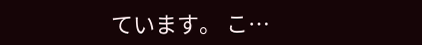ています。 こ…